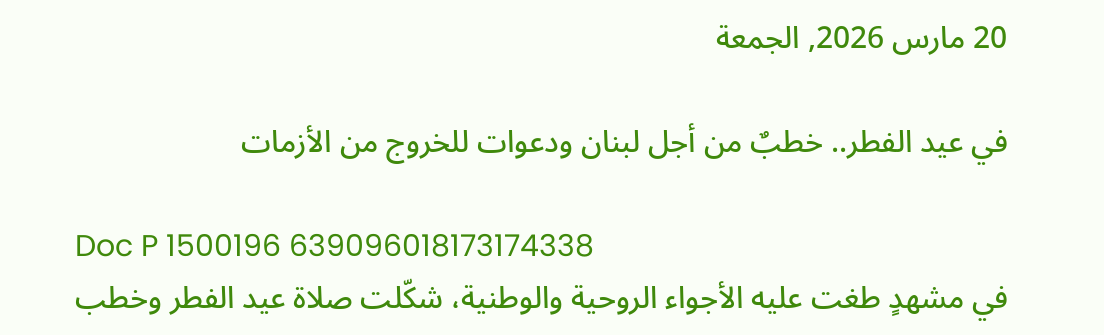20 مارس 2026, الجمعة

في عيد الفطر.. خطبٌ من أجل لبنان ودعوات للخروج من الأزمات

Doc P 1500196 639096018173174338
في مشهدٍ طغت عليه الأجواء الروحية والوطنية، شكّلت صلاة عيد الفطر وخطب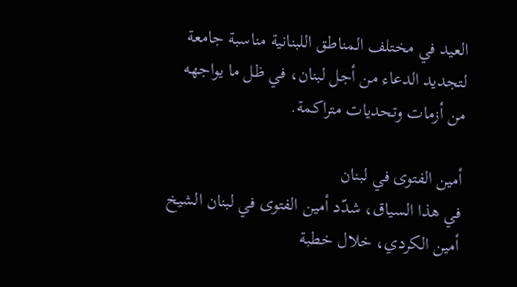العيد في مختلف المناطق اللبنانية مناسبة جامعة لتجديد الدعاء من أجل لبنان، في ظل ما يواجهه من أزمات وتحديات متراكمة.

أمين الفتوى في لبنان
في هذا السياق، شدّد أمين الفتوى في لبنان الشيخ أمين الكردي، خلال خطبة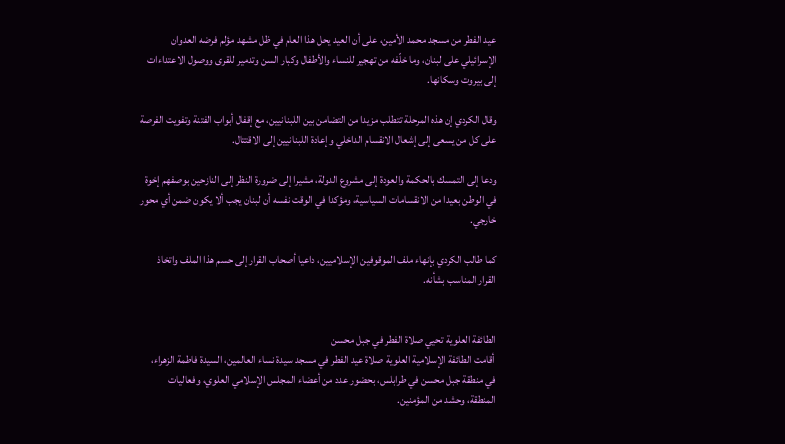عيد الفطر من مسجد محمد الأمين، على أن العيد يحل هذا العام في ظل مشهد مؤلم فرضه العدوان الإسرائيلي على لبنان، وما خلّفه من تهجير للنساء والأطفال وكبار السن وتدمير للقرى ووصول الاعتداءات إلى بيروت وسكانها.

وقال الكردي إن هذه المرحلة تتطلب مزيدا من التضامن بين اللبنانيين، مع إقفال أبواب الفتنة وتفويت الفرصة على كل من يسعى إلى إشعال الانقسام الداخلي وإعادة اللبنانيين إلى الاقتتال.

ودعا إلى التمسك بالحكمة والعودة إلى مشروع الدولة، مشيرا إلى ضرورة النظر إلى النازحين بوصفهم إخوة في الوطن بعيدا من الانقسامات السياسية، ومؤكدا في الوقت نفسه أن لبنان يجب ألا يكون ضمن أي محور خارجي.

كما طالب الكردي بإنهاء ملف الموقوفين الإسلاميين، داعيا أصحاب القرار إلى حسم هذا الملف واتخاذ القرار المناسب بشأنه.


الطائفة العلوية تحيي صلاة الفطر في جبل محسن
 أقامت الطائفة الإسلامية العلوية صلاة عيد الفطر في مسجد سيدة نساء العالمين، السيدة فاطمة الزهراء، في منطقة جبل محسن في طرابلس، بحضور عدد من أعضاء المجلس الإسلامي العلوي، وفعاليات المنطقة، وحشد من المؤمنين.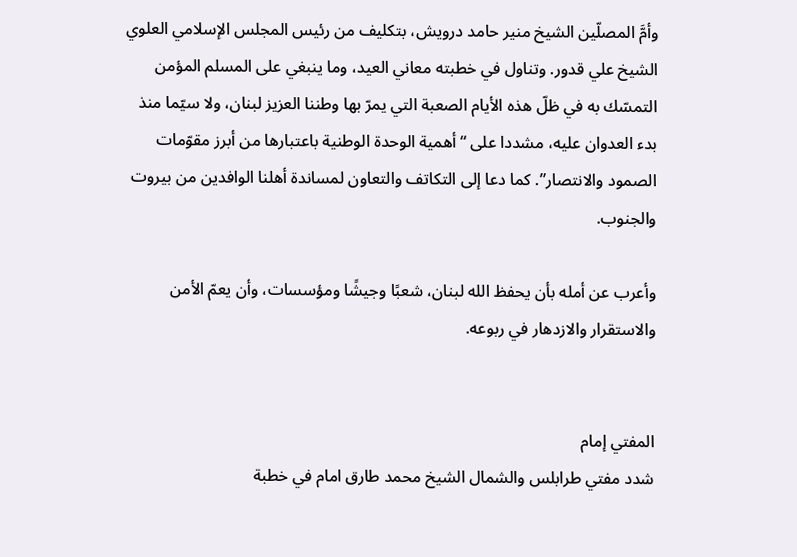وأمَّ المصلّين الشيخ منير حامد درويش، بتكليف من رئيس المجلس الإسلامي العلوي الشيخ علي قدور. وتناول في خطبته معاني العيد، وما ينبغي على المسلم المؤمن التمسّك به في ظلّ هذه الأيام الصعبة التي يمرّ بها وطننا العزيز لبنان، ولا سيّما منذ بدء العدوان عليه، مشددا على “أهمية الوحدة الوطنية باعتبارها من أبرز مقوّمات الصمود والانتصار”. كما دعا إلى التكاتف والتعاون لمساندة أهلنا الوافدين من بيروت والجنوب.

وأعرب عن أمله بأن يحفظ الله لبنان، شعبًا وجيشًا ومؤسسات، وأن يعمّ الأمن والاستقرار والازدهار في ربوعه.


المفتي إمام
شدد مفتي طرابلس والشمال الشيخ محمد طارق امام في خطبة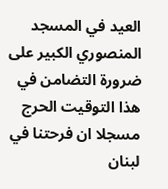العيد في المسجد المنصوري الكبير على ضرورة التضامن في هذا التوقيت الحرج مسجلا ان فرحتنا في لبنان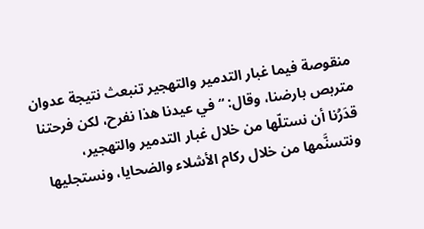منقوصة فيما غبار التدمير والتهجير تنبعث نتيجة عدوان متربص بارضنا، وقال: “في عيدنا هذا نفرح، لكن فرحتنا قدَرُنا أن نستلّها من خلال غبار التدمير والتهجير، ونتسنَّمها من خلال ركام الأشلاء والضحايا، ونستجليها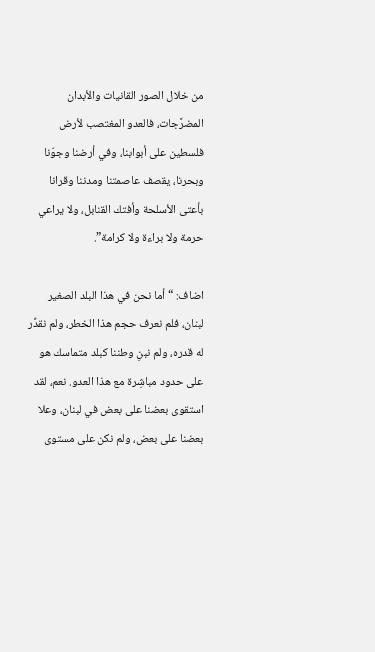من خلال الصور القانيات والأبدان المضرَّجات، فالعدو المغتصب لأرض فلسطين على أبوابنا، وفي أرضنا وجوّنا وبحرنا، يقصف عاصمتنا ومدننا وقرانا بأعتى الأسلحة وأفتك القنابل، ولا يراعي حرمة ولا براءة ولا كرامة”.

اضاف: “أما نحن في هذا البلد الصغير لبنان، فلم نعرف حجم هذا الخطر، ولم نقدِّر له قدره، ولم نبنِ وطننا كبلد متماسك هو على حدود مباشِرة مع هذا العدو. نعم، لقد استقوى بعضنا على بعض في لبنان، وعلا بعضنا على بعض، ولم نكن على مستوى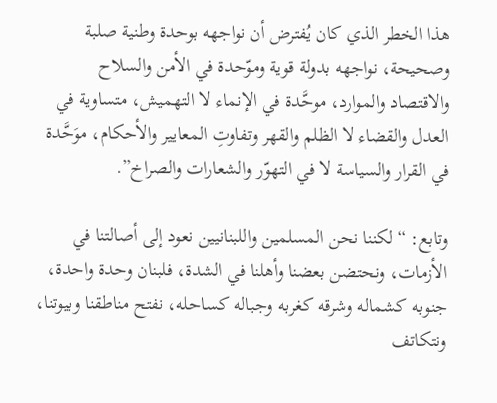هذا الخطر الذي كان يُفترض أن نواجهه بوحدة وطنية صلبة وصحيحة، نواجهه بدولة قوية وموّحدة في الأمن والسلاح والاقتصاد والموارد، موحَّدة في الإنماء لا التهميش، متساوية في العدل والقضاء لا الظلم والقهر وتفاوتِ المعايير والأحكام، موَحَّدة في القرار والسياسة لا في التهوّر والشعارات والصراخ”.

وتابع: “لكننا نحن المسلمين واللبنانيين نعود إلى أصالتنا في الأزمات، ونحتضن بعضنا وأهلنا في الشدة، فلبنان وحدة واحدة، جنوبه كشماله وشرقه كغربه وجباله كساحله، نفتح مناطقنا وبيوتنا، ونتكاتف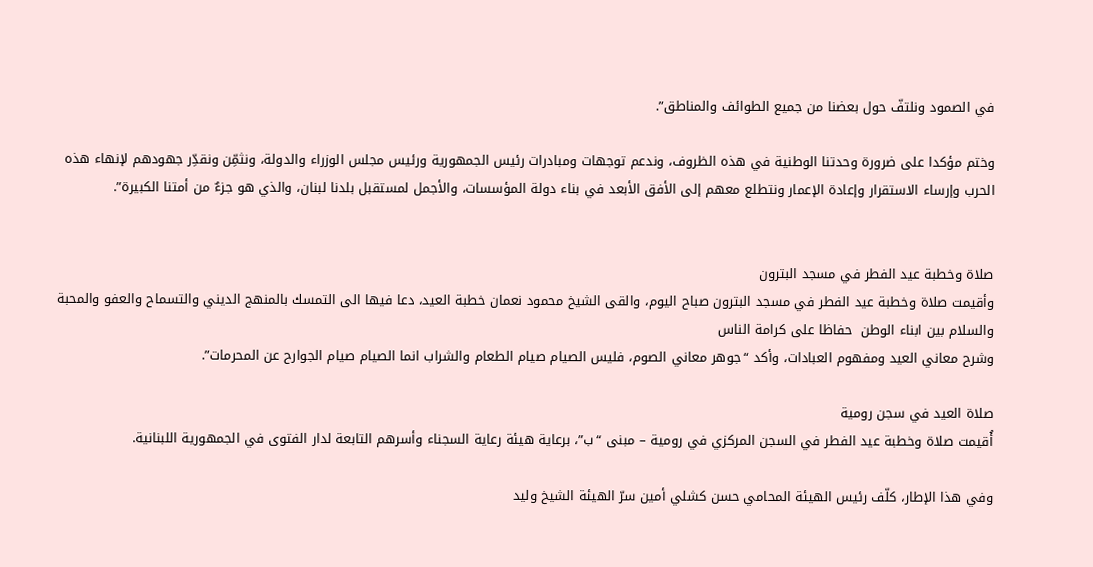في الصمود ونلتفّ حول بعضنا من جميع الطوائف والمناطق”.

وختم مؤكدا على ضرورة وحدتنا الوطنية في هذه الظروف، وندعم توجهات ومبادرات رئيس الجمهورية ورئيس مجلس الوزراء والدولة، ونثمِّن ونقدِّر جهودهم لإنهاء هذه الحرب وإرساء الاستقرار وإعادة الإعمار ونتطلع معهم إلى الأفق الأبعد في بناء دولة المؤسسات، والأجمل لمستقبل بلدنا لبنان، والذي هو جزءٌ من أمتنا الكبيرة”.


صلاة وخطبة عيد الفطر في مسجد البترون
وأقيمت صلاة وخطبة عيد الفطر في مسجد البترون صباح اليوم، والقى الشيخ محمود نعمان خطبة العيد، دعا فيها الى التمسك بالمنهج الديني والتسماح والعفو والمحبة والسلام بين ابناء الوطن  حفاظا على كرامة الناس
وشرح معاني العيد ومفهوم العبادات، وأكد “جوهر معاني الصوم، فليس الصيام صيام الطعام والشراب انما الصيام صيام الجوارح عن المحرمات”.

صلاة العيد في سجن رومية
أُقيمت صلاة وخطبة عيد الفطر في السجن المركزي في رومية – مبنى “ب”، برعاية هيئة رعاية السجناء وأسرهم التابعة لدار الفتوى في الجمهورية اللبنانية.

وفي هذا الإطار، كلّف رئيس الهيئة المحامي حسن كشلي أمين سرّ الهيئة الشيخ وليد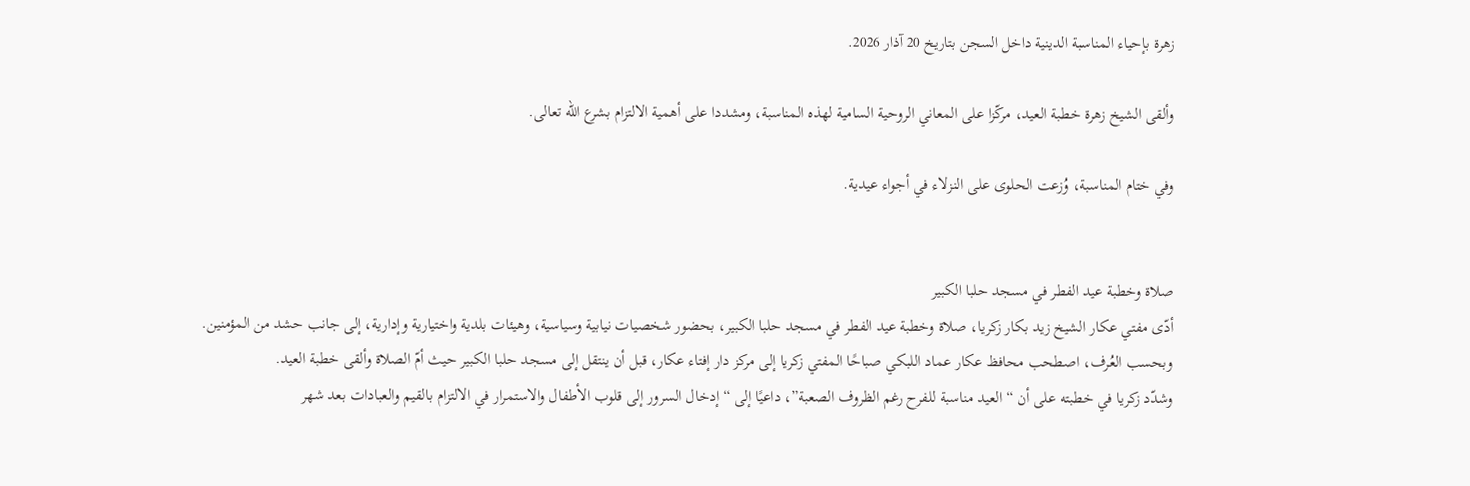زهرة بإحياء المناسبة الدينية داخل السجن بتاريخ 20 آذار 2026.

وألقى الشيخ زهرة خطبة العيد، مركّزا على المعاني الروحية السامية لهذه المناسبة، ومشددا على أهمية الالتزام بشرع الله تعالى.

وفي ختام المناسبة، وُزعت الحلوى على النزلاء في أجواء عيدية.


صلاة وخطبة عيد الفطر في مسجد حلبا الكبير
أدّى مفتي عكار الشيخ زيد بكار زكريا، صلاة وخطبة عيد الفطر في مسجد حلبا الكبير، بحضور شخصيات نيابية وسياسية، وهيئات بلدية واختيارية وإدارية، إلى جانب حشد من المؤمنين.
وبحسب العُرف، اصطحب محافظ عكار عماد اللبكي صباحًا المفتي زكريا إلى مركز دار إفتاء عكار، قبل أن ينتقل إلى مسجد حلبا الكبير حيث أمّ الصلاة وألقى خطبة العيد.
وشدّد زكريا في خطبته على أن “العيد مناسبة للفرح رغم الظروف الصعبة”، داعيًا إلى “إدخال السرور إلى قلوب الأطفال والاستمرار في الالتزام بالقيم والعبادات بعد شهر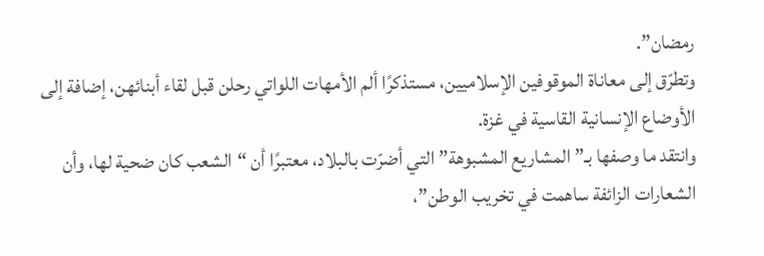رمضان”.
وتطرّق إلى معاناة الموقوفين الإسلاميين، مستذكرًا ألم الأمهات اللواتي رحلن قبل لقاء أبنائهن، إضافة إلى الأوضاع الإنسانية القاسية في غزة.
وانتقد ما وصفها بـ”المشاريع المشبوهة” التي أضرّت بالبلاد، معتبرًا أن “الشعب كان ضحية لها، وأن الشعارات الزائفة ساهمت في تخريب الوطن”،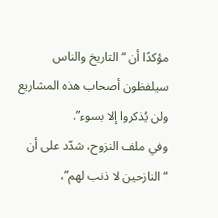مؤكدًا أن “التاريخ والناس سيلفظون أصحاب هذه المشاريع ولن يُذكروا إلا بسوء”.
وفي ملف النزوح، شدّد على أن “النازحين لا ذنب لهم”،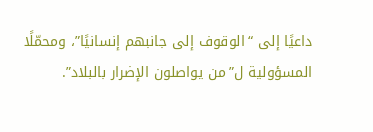داعيًا إلى “الوقوف إلى جانبهم إنسانيًا”، ومحمّلًا المسؤولية ل”من يواصلون الإضرار بالبلاد”.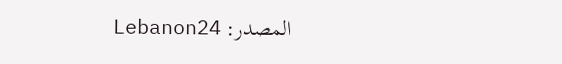المصدر: Lebanon24